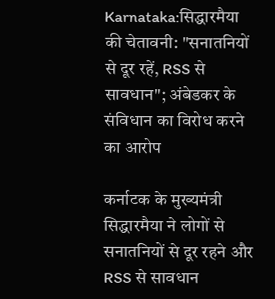Karnataka:सिद्धारमैया की चेतावनी: "सनातनियों से दूर रहें, RSS से सावधान"; अंबेडकर के संविधान का विरोध करने का आरोप

कर्नाटक के मुख्यमंत्री सिद्धारमैया ने लोगों से सनातनियों से दूर रहने और RSS से सावधान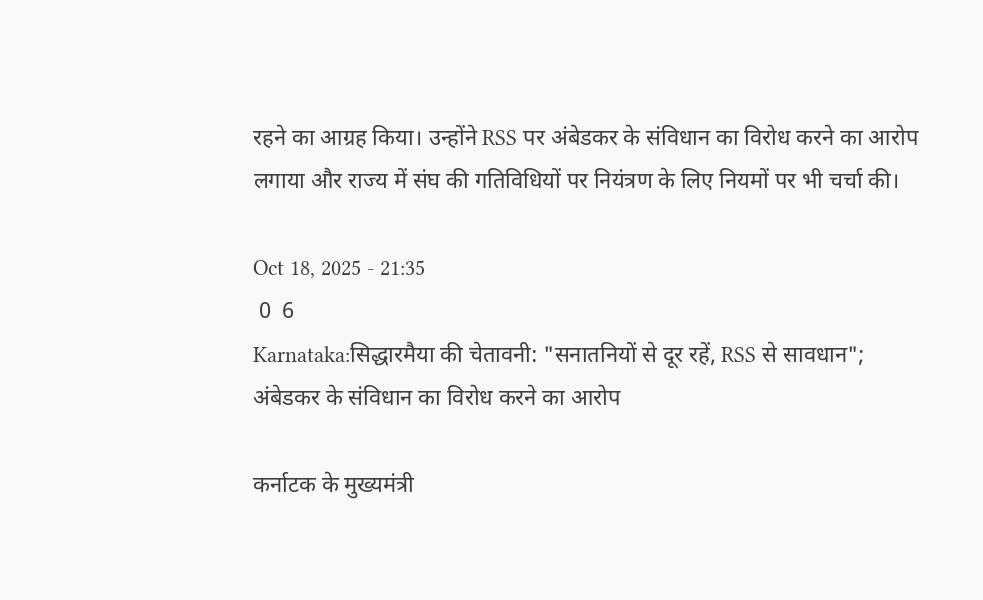रहने का आग्रह किया। उन्होंने RSS पर अंबेडकर के संविधान का विरोध करने का आरोप लगाया और राज्य में संघ की गतिविधियों पर नियंत्रण के लिए नियमों पर भी चर्चा की।

Oct 18, 2025 - 21:35
 0  6
Karnataka:सिद्धारमैया की चेतावनी: "सनातनियों से दूर रहें, RSS से सावधान"; अंबेडकर के संविधान का विरोध करने का आरोप

कर्नाटक के मुख्यमंत्री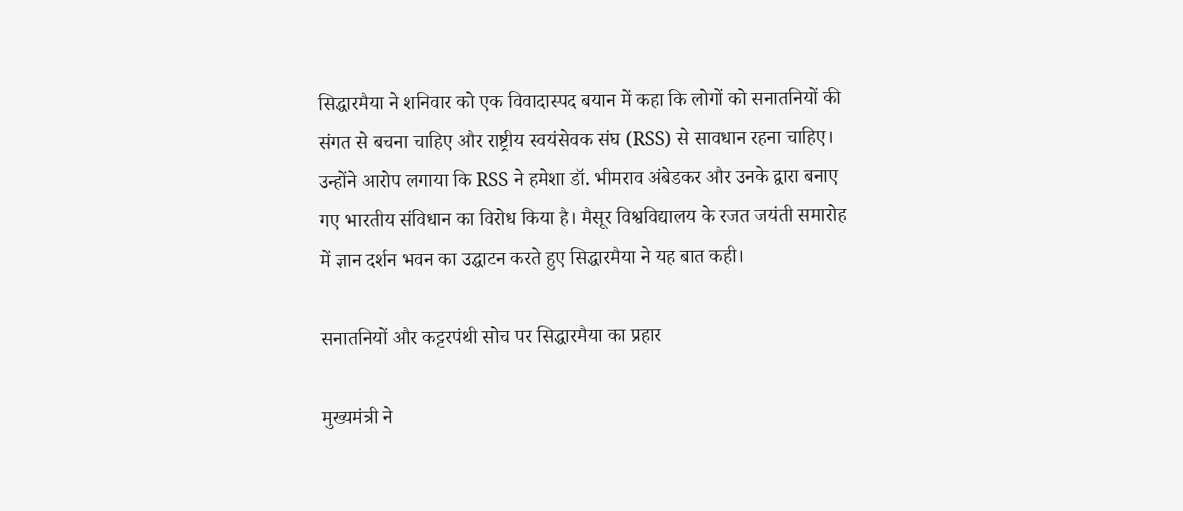सिद्धारमैया ने शनिवार को एक विवादास्पद बयान में कहा कि लोगों को सनातनियों की संगत से बचना चाहिए और राष्ट्रीय स्वयंसेवक संघ (RSS) से सावधान रहना चाहिए। उन्होंने आरोप लगाया कि RSS ने हमेशा डॉ. भीमराव अंबेडकर और उनके द्वारा बनाए गए भारतीय संविधान का विरोध किया है। मैसूर विश्वविद्यालय के रजत जयंती समारोह में ज्ञान दर्शन भवन का उद्घाटन करते हुए सिद्धारमैया ने यह बात कही।

सनातनियों और कट्टरपंथी सोच पर सिद्धारमैया का प्रहार

मुख्यमंत्री ने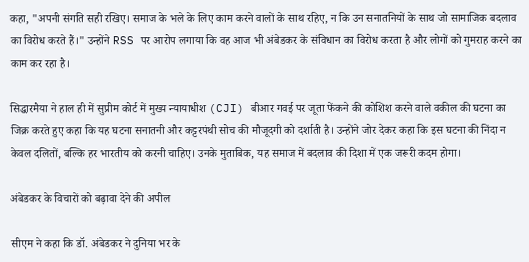कहा, "अपनी संगति सही रखिए। समाज के भले के लिए काम करने वालों के साथ रहिए, न कि उन सनातनियों के साथ जो सामाजिक बदलाव का विरोध करते हैं।" उन्होंने RSS पर आरोप लगाया कि वह आज भी अंबेडकर के संविधान का विरोध करता है और लोगों को गुमराह करने का काम कर रहा है।

सिद्धारमैया ने हाल ही में सुप्रीम कोर्ट में मुख्य न्यायाधीश (CJI) बीआर गवई पर जूता फेंकने की कोशिश करने वाले वकील की घटना का जिक्र करते हुए कहा कि यह घटना सनातनी और कट्टरपंथी सोच की मौजूदगी को दर्शाती है। उन्होंने जोर देकर कहा कि इस घटना की निंदा न केवल दलितों, बल्कि हर भारतीय को करनी चाहिए। उनके मुताबिक, यह समाज में बदलाव की दिशा में एक जरूरी कदम होगा।

अंबेडकर के विचारों को बढ़ावा देने की अपील

सीएम ने कहा कि डॉ. अंबेडकर ने दुनिया भर के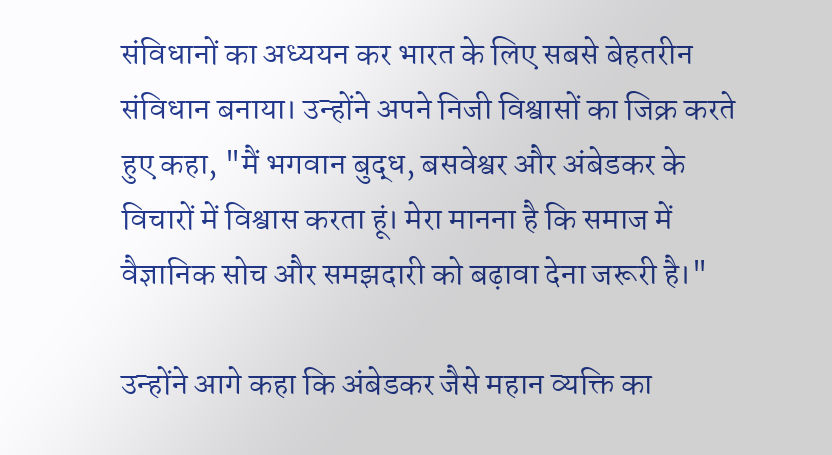संविधानों का अध्ययन कर भारत के लिए सबसे बेहतरीन संविधान बनाया। उन्होंने अपने निजी विश्वासों का जिक्र करते हुए कहा, "मैं भगवान बुद्ध, बसवेश्वर और अंबेडकर के विचारों में विश्वास करता हूं। मेरा मानना है कि समाज में वैज्ञानिक सोच और समझदारी को बढ़ावा देना जरूरी है।"

उन्होंने आगे कहा कि अंबेडकर जैसे महान व्यक्ति का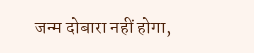जन्म दोबारा नहीं होगा,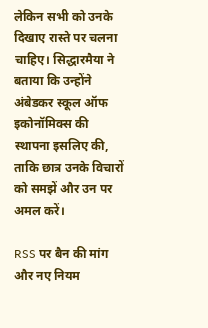लेकिन सभी को उनके दिखाए रास्ते पर चलना चाहिए। सिद्धारमैया ने बताया कि उन्होंने अंबेडकर स्कूल ऑफ इकोनॉमिक्स की स्थापना इसलिए की, ताकि छात्र उनके विचारों को समझें और उन पर अमल करें।

RSS पर बैन की मांग और नए नियम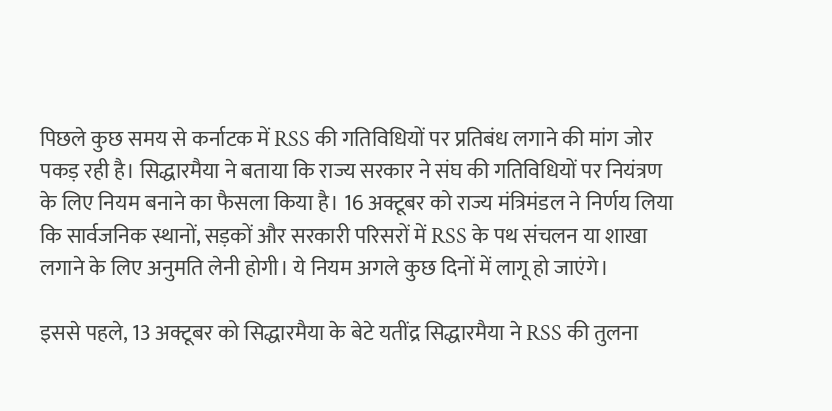पिछले कुछ समय से कर्नाटक में RSS की गतिविधियों पर प्रतिबंध लगाने की मांग जोर पकड़ रही है। सिद्धारमैया ने बताया कि राज्य सरकार ने संघ की गतिविधियों पर नियंत्रण के लिए नियम बनाने का फैसला किया है। 16 अक्टूबर को राज्य मंत्रिमंडल ने निर्णय लिया कि सार्वजनिक स्थानों, सड़कों और सरकारी परिसरों में RSS के पथ संचलन या शाखा लगाने के लिए अनुमति लेनी होगी। ये नियम अगले कुछ दिनों में लागू हो जाएंगे।

इससे पहले, 13 अक्टूबर को सिद्धारमैया के बेटे यतींद्र सिद्धारमैया ने RSS की तुलना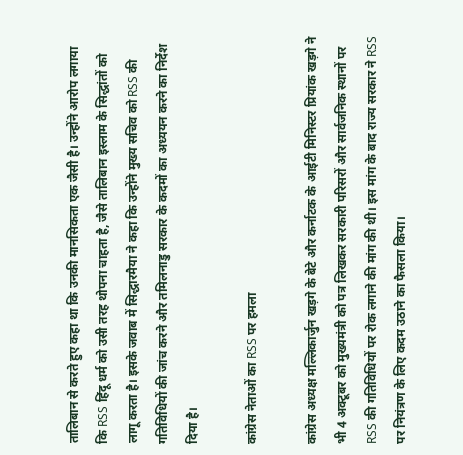तालिबान से करते हुए कहा था कि उनकी मानसिकता एक जैसी है। उन्होंने आरोप लगाया कि RSS हिंदू धर्म को उसी तरह थोपना चाहता है, जैसे तालिबान इस्लाम के सिद्धांतों को लागू करता है। इसके जवाब में सिद्धारमैया ने कहा कि उन्होंने मुख्य सचिव को RSS की गतिविधियों की जांच करने और तमिलनाडु सरकार के कदमों का अध्ययन करने का निर्देश दिया है।

कांग्रेस नेताओं का RSS पर हमला

कांग्रेस अध्यक्ष मल्लिकार्जुन खड़गे के बेटे और कर्नाटक के आईटी मिनिस्टर प्रियांक खड़गे ने भी 4 अक्टूबर को मुख्यमंत्री को पत्र लिखकर सरकारी परिसरों और सार्वजनिक स्थानों पर RSS की गतिविधियों पर रोक लगाने की मांग की थी। इस मांग के बाद राज्य सरकार ने RSS पर नियंत्रण के लिए कदम उठाने का फैसला किया।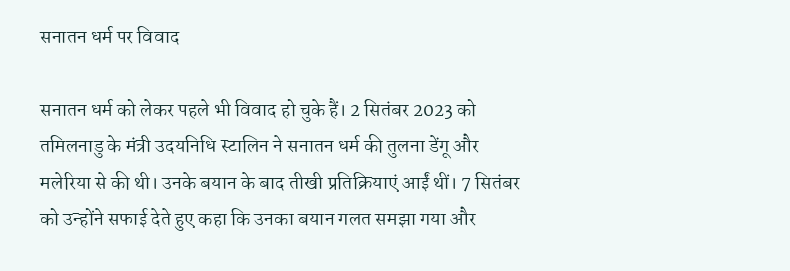सनातन धर्म पर विवाद

सनातन धर्म को लेकर पहले भी विवाद हो चुके हैं। 2 सितंबर 2023 को तमिलनाडु के मंत्री उदयनिधि स्टालिन ने सनातन धर्म की तुलना डेंगू और मलेरिया से की थी। उनके बयान के बाद तीखी प्रतिक्रियाएं आईं थीं। 7 सितंबर को उन्होंने सफाई देते हुए कहा कि उनका बयान गलत समझा गया और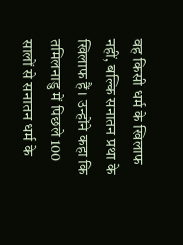वह किसी धर्म के खिलाफ नहीं, बल्कि सनातन प्रथा के खिलाफ हैं। उन्होंने कहा कि तमिलनाडु में पिछले 100 सालों से सनातन धर्म के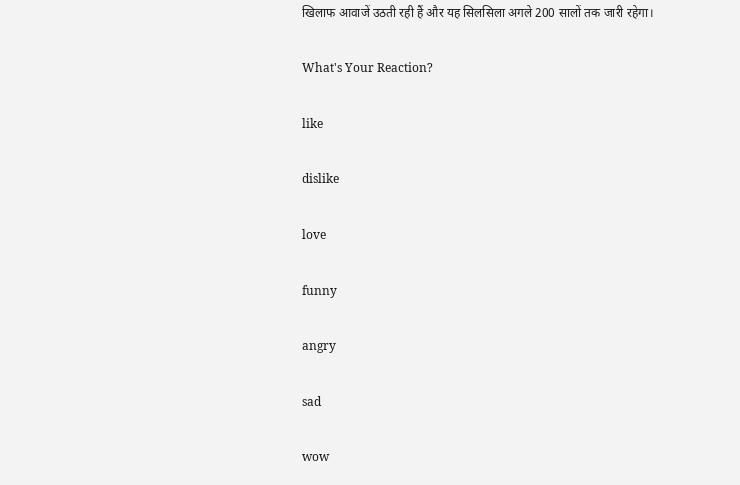खिलाफ आवाजें उठती रही हैं और यह सिलसिला अगले 200 सालों तक जारी रहेगा।

What's Your Reaction?

like

dislike

love

funny

angry

sad

wow